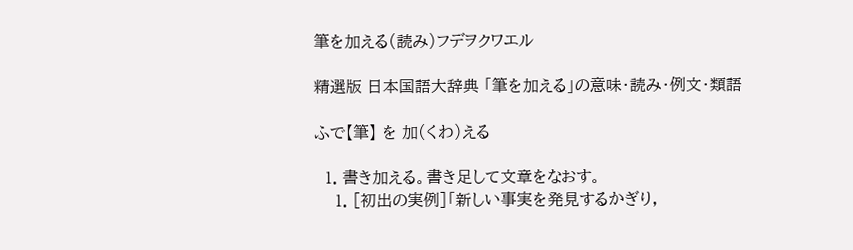筆を加える(読み)フデヲクワエル

精選版 日本国語大辞典 「筆を加える」の意味・読み・例文・類語

ふで【筆】 を 加(くわ)える

  1. 書き加える。書き足して文章をなおす。
    1. [初出の実例]「新しい事実を発見するかぎり,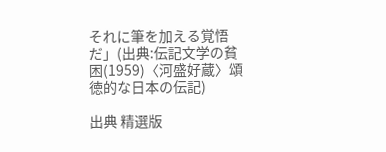それに筆を加える覚悟だ」(出典:伝記文学の貧困(1959)〈河盛好蔵〉頌徳的な日本の伝記)

出典 精選版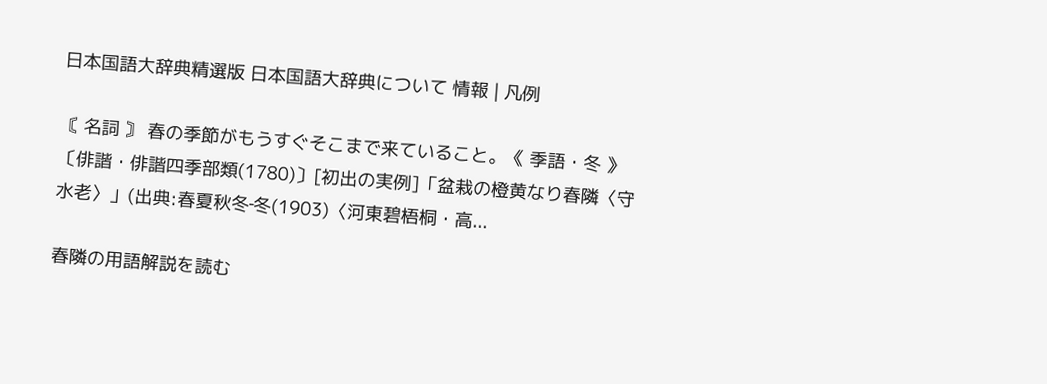日本国語大辞典精選版 日本国語大辞典について 情報 | 凡例

〘 名詞 〙 春の季節がもうすぐそこまで来ていること。《 季語・冬 》 〔俳諧・俳諧四季部類(1780)〕[初出の実例]「盆栽の橙黄なり春隣〈守水老〉」(出典:春夏秋冬‐冬(1903)〈河東碧梧桐・高...

春隣の用語解説を読む